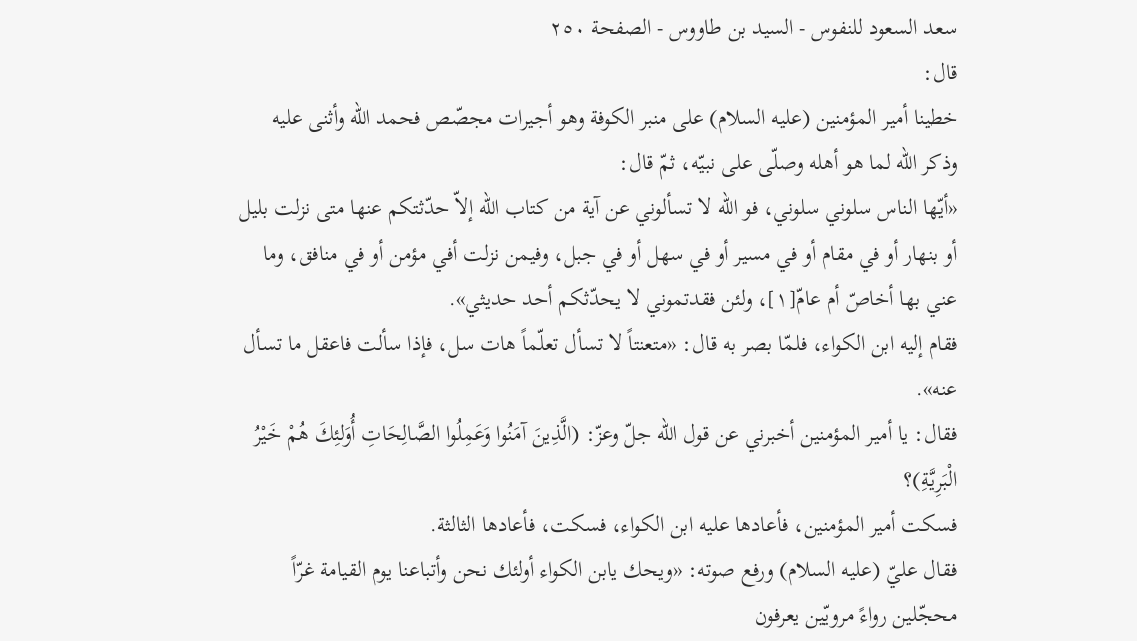سعد السعود للنفوس - السيد بن طاووس - الصفحة ٢٥٠
قال:
خطينا أمير المؤمنين (عليه السلام) على منبر الكوفة وهو أجيرات مجصّص فحمد الله وأثنى عليه وذكر الله لما هو أهله وصلّى على نبيّه، ثمّ قال:
«أيّها الناس سلوني سلوني، فو الله لا تسألوني عن آية من كتاب الله إلاّ حدّثتكم عنها متى نزلت بليل أو بنهار أو في مقام أو في مسير أو في سهل أو في جبل، وفيمن نزلت أفي مؤمن أو في منافق، وما عني بها أخاصّ أم عامّ[١]، ولئن فقدتموني لا يحدّثكم أحد حديثي».
فقام إليه ابن الكواء، فلمّا بصر به قال: «متعنتاً لا تسأل تعلّماً هات سل، فإذا سألت فاعقل ما تسأل عنه».
فقال: يا أمير المؤمنين أخبرني عن قول الله جلّ وعزّ: (الَّذِينَ آمَنُوا وَعَمِلُوا الصَّالِحَاتِ أُوَلئِكَ هُمْ خَيْرُ الْبَرِيَّةِ)؟
فسكت أمير المؤمنين، فأعادها عليه ابن الكواء، فسكت، فأعادها الثالثة.
فقال عليّ (عليه السلام) ورفع صوته: «ويحك يابن الكواء أولئك نحن وأتباعنا يوم القيامة غرّاً محجّلين رواءً مرويّين يعرفون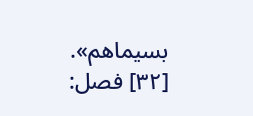بسيماهم».
[٣٢] فصل: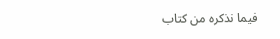فيما نذكره من كتاب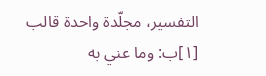التفسير، مجلّدة واحدة قالب
[١]ب: وما عني به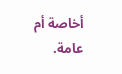أخاصة أم عامة.